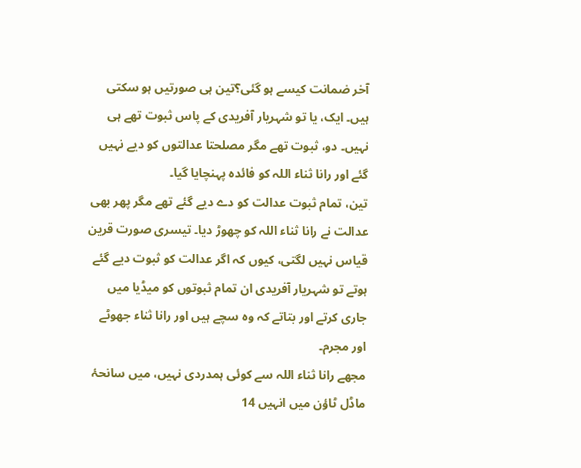آخر ضمانت کیسے ہو گئی؟تین ہی صورتیں ہو سکتی ہیں۔ ایک، یا تو شہریار آفریدی کے پاس ثبوت تھے ہی نہیں۔ دو، ثبوت تھے مگر مصلحتا عدالتوں کو دیے نہیں گئے اور رانا ثناء اللہ کو فائدہ پہنچایا گیا۔
تین، تمام ثبوت عدالت کو دے دیے گئے تھے مگر پھر بھی عدالت نے رانا ثناء اللہ کو چھوڑ دیا۔ تیسری صورت قرین قیاس نہیں لگتی، کیوں کہ اگر عدالت کو ثبوت دیے گئے ہوتے تو شہریار آفریدی ان تمام ثبوتوں کو میڈیا میں جاری کرتے اور بتاتے کہ وہ سچے ہیں اور رانا ثناء جھوٹے اور مجرم۔
مجھے رانا ثناء اللہ سے کوئی ہمدردی نہیں، میں سانحۂ ماڈل ٹاؤن میں انہیں 14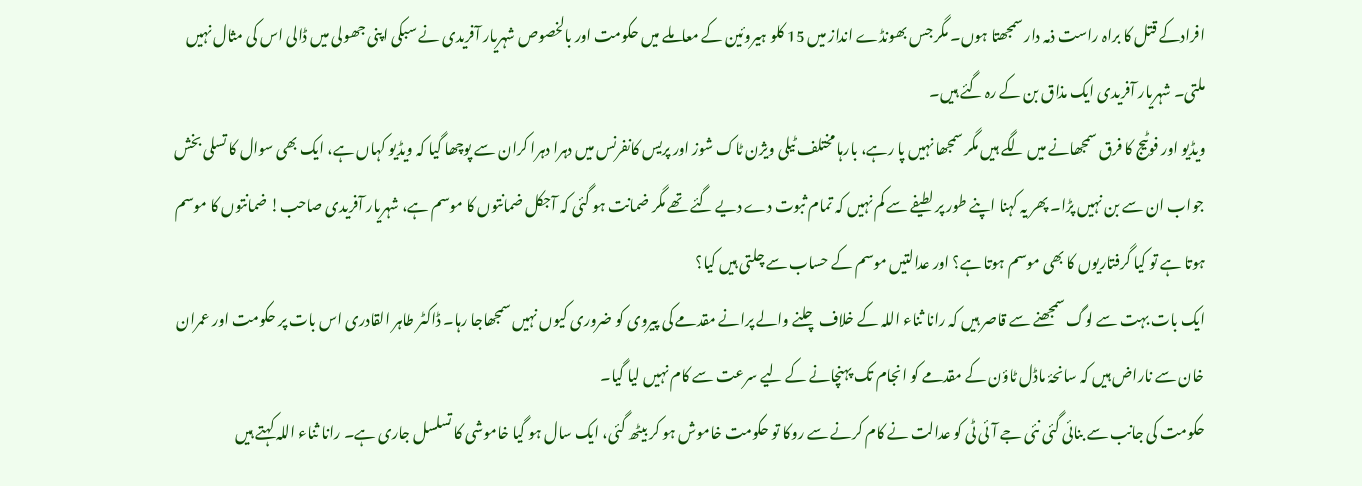افرادکے قتل کا براہ راست ذمہ دار سمجھتا ہوں۔ مگر جس بھونڈے انداز میں 15 کلو ہیروئین کے معاملے میں حکومت اور بالخصوص شہریار آفریدی نے سبکی اپنی جھولی میں ڈالی اس کی مثال نہیں ملتی۔ شہریار آفریدی ایک مذاق بن کے رہ گئے ہیں۔
ویڈیو اور فوٹیج کا فرق سمجھانے میں لگے ہیں مگر سمجھا نہیں پا رہے، بارہا مختلف ٹیلی ویژن ٹاک شوز اور پریس کانفرنس میں دہرا دہرا کران سے پوچھا گیا کہ ویڈیو کہاں ہے، ایک بھی سوال کا تسلی بخش جواب ان سے بن نہیں پڑا۔ پھر یہ کہنا اپنے طور پر لطیفے سے کم نہیں کہ تمام ثبوت دے دیے گئے تھے مگر ضمانت ہو گئی کہ آجکل ضمانتوں کا موسم ہے، شہریار آفریدی صاحب! ضمانتوں کا موسم ہوتا ہے تو کیا گرفتاریوں کا بھی موسم ہوتا ہے؟ اور عدالتیں موسم کے حساب سے چلتی ہیں کیا؟
ایک بات بہت سے لوگ سمجھنے سے قاصر ہیں کہ رانا ثناء اللہ کے خلاف چلنے والے پرانے مقدمے کی پیروی کو ضروری کیوں نہیں سمجھاجا رہا۔ ڈاکٹر طاہر القادری اس بات پر حکومت اور عمران خان سے ناراض ہیں کہ سانحۂ ماڈل ٹاؤن کے مقدمے کو انجام تک پہنچانے کے لیے سرعت سے کام نہیں لیا گیا۔
حکومت کی جانب سے بنائی گئی نئی جے آئی ٹی کو عدالت نے کام کرنے سے روکا تو حکومت خاموش ہو کر بیٹھ گئی، ایک سال ہو گیا خاموشی کا تسلسل جاری ہے۔ رانا ثناء اللہ کہتے ہیں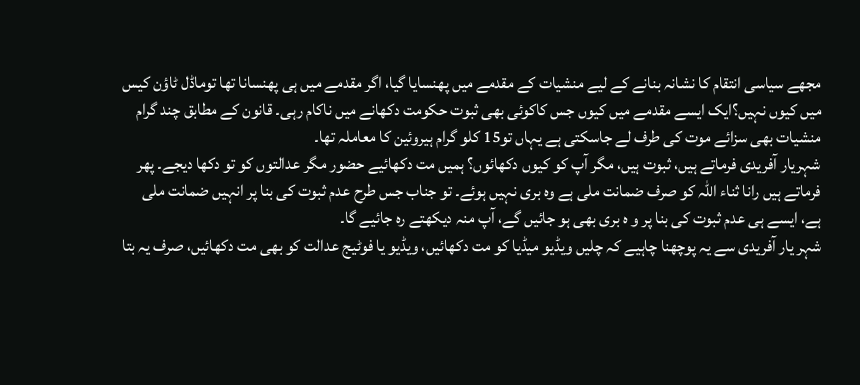مجھے سیاسی انتقام کا نشانہ بنانے کے لیے منشیات کے مقدمے میں پھنسایا گیا، اگر مقدمے میں ہی پھنسانا تھا توماڈل ٹاؤن کیس میں کیوں نہیں؟ایک ایسے مقدمے میں کیوں جس کاکوئی بھی ثبوت حکومت دکھانے میں ناکام رہی۔ قانون کے مطابق چند گرام منشیات بھی سزائے موت کی طرف لے جاسکتی ہے یہاں تو15 کلو گرام ہیروئین کا معاملہ تھا۔
شہریار آفریدی فرماتے ہیں، ثبوت ہیں، مگر آپ کو کیوں دکھائوں؟ ہمیں مت دکھائیے حضور مگر عدالتوں کو تو دکھا دیجے۔ پھر فرماتے ہیں رانا ثناء اللہ کو صرف ضمانت ملی ہے وہ بری نہیں ہوئے۔ تو جناب جس طرح عدم ثبوت کی بنا پر انہیں ضمانت ملی ہے، ایسے ہی عدم ثبوت کی بنا پر و ہ بری بھی ہو جائیں گے، آپ منہ دیکھتے رہ جائیے گا۔
شہر یار آفریدی سے یہ پوچھنا چاہیے کہ چلیں ویڈیو میڈیا کو مت دکھائیں، ویڈیو یا فوٹیج عدالت کو بھی مت دکھائیں، صرف یہ بتا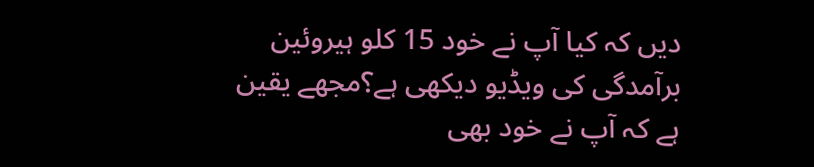دیں کہ کیا آپ نے خود 15 کلو ہیروئین برآمدگی کی ویڈیو دیکھی ہے؟مجھے یقین ہے کہ آپ نے خود بھی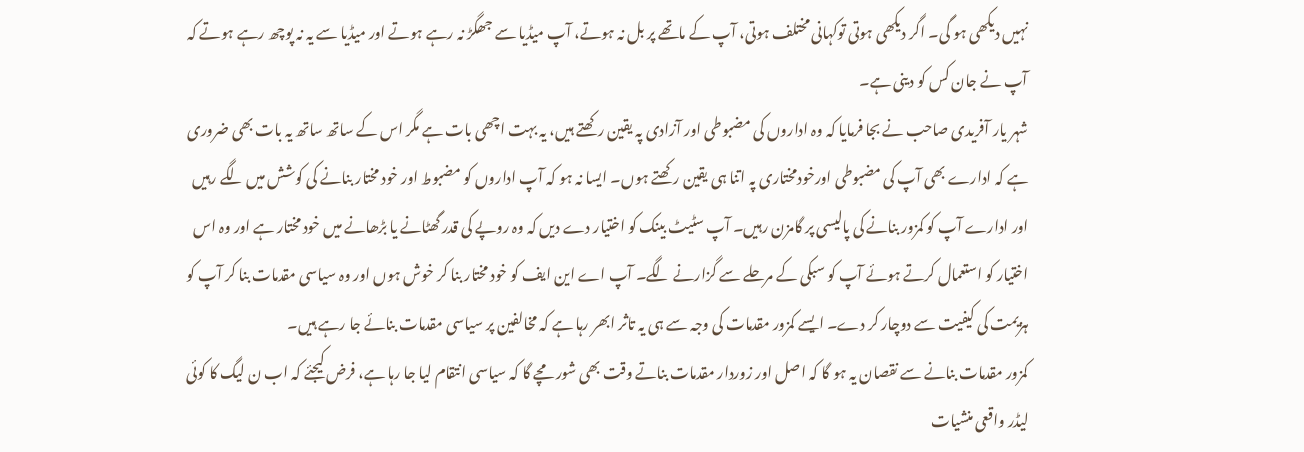نہیں دیکھی ہو گی۔ اگر دیکھی ہوتی توکہانی مختلف ہوتی، آپ کے ماتھے پر بل نہ ہوتے، آپ میڈیا سے جھگڑ نہ رہے ہوتے اور میڈیا سے یہ نہ پوچھ رہے ہوتے کہ آپ نے جان کس کو دینی ہے۔
شہر یار آفریدی صاحب نے بجا فرمایا کہ وہ اداروں کی مضبوطی اور آزادی پہ یقین رکھتے ہیں، یہ بہت اچھی بات ہے مگر اس کے ساتھ ساتھ یہ بات بھی ضروری ہے کہ ادارے بھی آپ کی مضبوطی اورخودمختاری پہ اتنا ہی یقین رکھتے ہوں۔ ایسا نہ ہو کہ آپ اداروں کو مضبوط اور خود مختار بنانے کی کوشش میں لگے رہیں اور ادارے آپ کو کمزور بنانے کی پالیسی پر گامزن رہیں۔ آپ سٹیٹ بینک کو اختیار دے دیں کہ وہ روپے کی قدر گھٹانے یا بڑھانے میں خود مختار ہے اور وہ اس اختیار کو استعمال کرتے ہوئے آپ کو سبکی کے مرحلے سے گزارنے لگے۔ آپ اے این ایف کو خود مختار بنا کر خوش ہوں اور وہ سیاسی مقدمات بنا کر آپ کو ہزیمت کی کیفیت سے دوچار کر دے۔ ایسے کمزور مقدمات کی وجہ سے ہی یہ تاثر ابھر رہا ہے کہ مخالفین پر سیاسی مقدمات بنائے جا رہے ہیں۔
کمزور مقدمات بنانے سے نقصان یہ ہو گا کہ اصل اور زوردار مقدمات بناتے وقت بھی شور مچے گا کہ سیاسی انتقام لیا جا رہا ہے، فرض کیجئے کہ اب ن لیگ کا کوئی لیڈر واقعی منشیات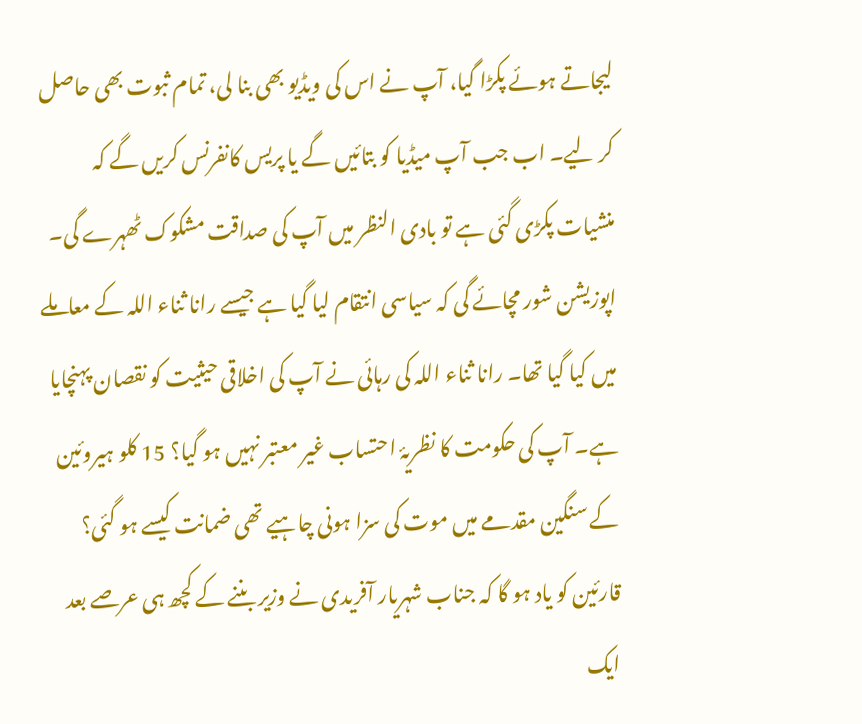لیجاتے ہوئے پکڑا گیا، آپ نے اس کی ویڈیو بھی بنا لی، تمام ثبوت بھی حاصل کر لیے۔ اب جب آپ میڈیا کو بتائیں گے یا پریس کانفرنس کریں گے کہ منشیات پکڑی گئی ہے تو بادی النظر میں آپ کی صداقت مشکوک ٹھہرے گی۔ اپوزیشن شور مچائے گی کہ سیاسی انتقام لیا گیا ہے جیسے رانا ثناء اللہ کے معاملے میں کیا گیا تھا۔ رانا ثناء اللہ کی رہائی نے آپ کی اخلاقی حیثیت کو نقصان پہنچایا ہے۔ آپ کی حکومت کا نظریۂ احتساب غیر معتبر نہیں ہو گیا؟ 15 کلو ہیروئین کے سنگین مقدمے میں موت کی سزا ہونی چاہیے تھی ضمانت کیسے ہو گئی؟
قارئین کو یاد ہو گا کہ جناب شہریار آفریدی نے وزیر بننے کے کچھ ہی عرصے بعد ایک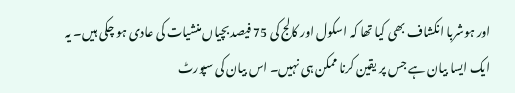اور ہوشربا انکشاف بھی کیا تھا کہ اسکول اور کالج کی 75 فیصد بچیاں منشیات کی عادی ہو چکی ہیں۔ یہ ایک ایسا بیان ہے جس پر یقین کرنا ممکن ہی نہیں۔ اس بیان کی سپورٹ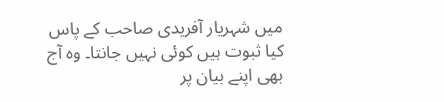میں شہریار آفریدی صاحب کے پاس کیا ثبوت ہیں کوئی نہیں جانتا۔ وہ آج بھی اپنے بیان پر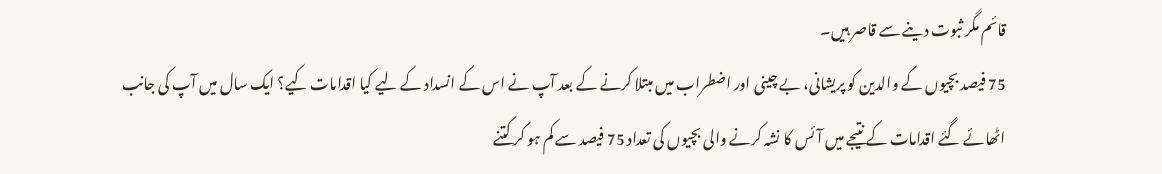قائم مگر ثبوت دینے سے قاصر ہیں۔
75 فیصد بچیوں کے والدین کو پریشانی، بے چینی اور اضطراب میں مبتلا کرنے کے بعد آپ نے اس کے انسداد کے لیے کیا اقدامات کیے؟ ایک سال میں آپ کی جانب اٹھائے گئے اقدامات کے نتیجے میں آئس کا نشہ کرنے والی بچیوں کی تعداد 75 فیصد سے کم ہو کر کتنے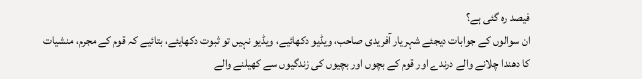فیصد رہ گئی ہے؟
ان سوالوں کے جوابات دیجئے شہریار آفریدی صاحب، ویڈیو دکھائیے، ویڈیو نہیں تو ثبوت دکھایئے، بتائیے کہ قوم کے مجرم، منشیات کا دھندا چلانے والے درندے اور قوم کے بچوں اور بچیوں کی زندگیوں سے کھیلنے والے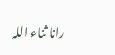رانا ثناء اللہ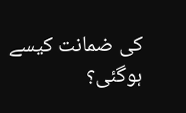کی ضمانت کیسے ہوگئی؟